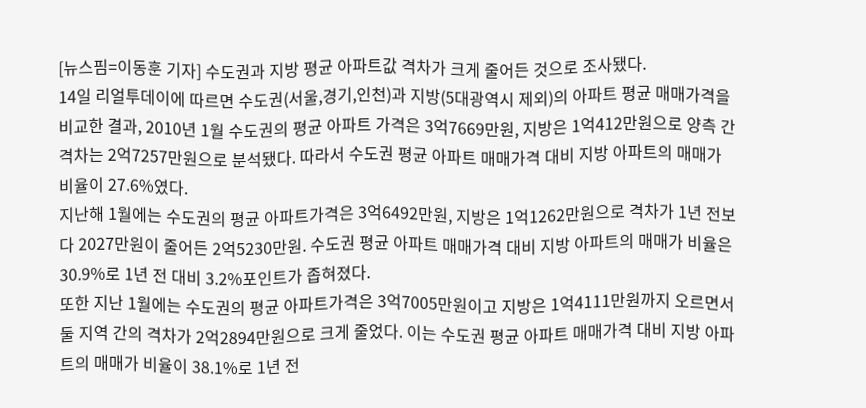[뉴스핌=이동훈 기자] 수도권과 지방 평균 아파트값 격차가 크게 줄어든 것으로 조사됐다.
14일 리얼투데이에 따르면 수도권(서울,경기,인천)과 지방(5대광역시 제외)의 아파트 평균 매매가격을 비교한 결과, 2010년 1월 수도권의 평균 아파트 가격은 3억7669만원, 지방은 1억412만원으로 양측 간 격차는 2억7257만원으로 분석됐다. 따라서 수도권 평균 아파트 매매가격 대비 지방 아파트의 매매가 비율이 27.6%였다.
지난해 1월에는 수도권의 평균 아파트가격은 3억6492만원, 지방은 1억1262만원으로 격차가 1년 전보다 2027만원이 줄어든 2억5230만원. 수도권 평균 아파트 매매가격 대비 지방 아파트의 매매가 비율은 30.9%로 1년 전 대비 3.2%포인트가 좁혀졌다.
또한 지난 1월에는 수도권의 평균 아파트가격은 3억7005만원이고 지방은 1억4111만원까지 오르면서 둘 지역 간의 격차가 2억2894만원으로 크게 줄었다. 이는 수도권 평균 아파트 매매가격 대비 지방 아파트의 매매가 비율이 38.1%로 1년 전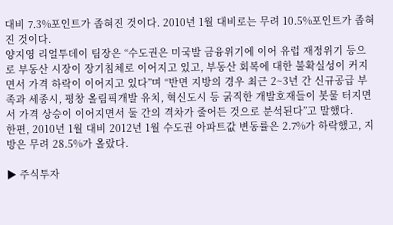대비 7.3%포인트가 좁혀진 것이다. 2010년 1월 대비로는 무려 10.5%포인트가 좁혀진 것이다.
양지영 리얼투데이 팀장은 “수도권은 미국발 금융위기에 이어 유럽 재정위기 등으로 부동산 시장이 장기침체로 이어지고 있고, 부동산 회복에 대한 불확실성이 커지면서 가격 하락이 이어지고 있다”며 “반면 지방의 경우 최근 2~3년 간 신규공급 부족과 세종시, 평창 올림픽개발 유치, 혁신도시 등 굵직한 개발호재들이 봇물 터지면서 가격 상승이 이어지면서 둘 간의 격차가 줄어든 것으로 분석된다”고 말했다.
한편, 2010년 1월 대비 2012년 1월 수도권 아파트값 변동률은 2.7%가 하락했고, 지방은 무려 28.5%가 올랐다.

▶ 주식투자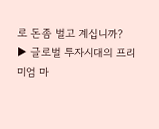로 돈좀 벌고 계십니까?
▶ 글로벌 투자시대의 프리미엄 마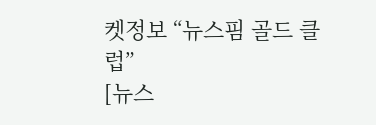켓정보 “뉴스핌 골드 클럽”
[뉴스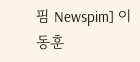핌 Newspim] 이동훈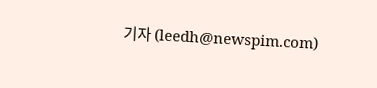기자 (leedh@newspim.com)